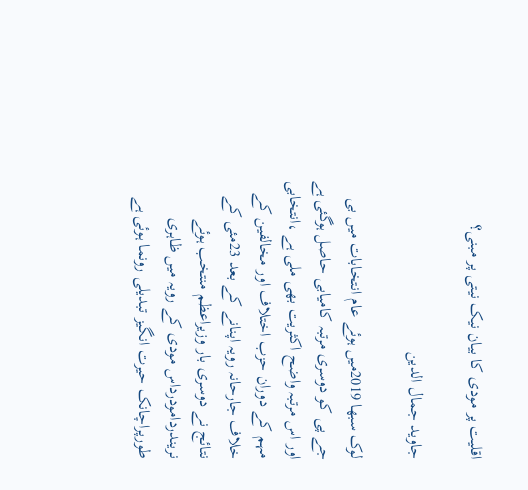اقلیت پر مودی کا بیان نیک نیتی پر مبنی؟

جاوید جمال الدین

لوک سبھا 2019میں ہوئے عام انتخابات میں بی جے پی کو دوسری مرتبہ کامیابی حاصل ہوگئی ہے اور اس مرتبہ واضح اکثریت بھی ملی ہے ،انتخابی مہم کے دوران حزب اختلاف اور مخالفین کے خلاف جارحانہ رویہ اپنانے کے بعد 23مئی کے نتائج نے دوسری بار وزیراعظم منتخب ہوئے نریندردامودرداس مودی کے رویہ میں ظاہری طورپراچانک حیرت انگیز تبدیلی رونما ہوئی ہے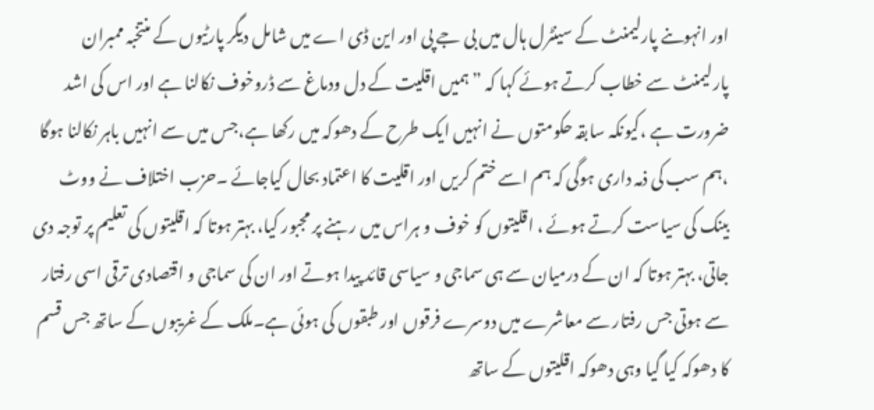اور انہوںنے پارلیمنٹ کے سینٹرل ہال میں بی جے پی اور این ڈی اے میں شامل دیگر پارٹیوں کے منتخبہ ممبران پارلیمنٹ سے خطاب کرتے ہوئے کہا کہ ”ہمیں اقلیت کے دل ودماغ سے ڈروخوف نکالنا ہے اور اس کی اشد ضرورت ہے ،کیونکہ سابقہ حکومتوں نے انہیں ایک طرح کے دھوکہ میں رکھا ہے،جس میں سے انہیں باہر نکالنا ہوگا ،ہم سب کی ذمہ داری ہوگی کہ ہم اسے ختم کریں اور اقلیت کا اعتماد بحال کیاجائے ۔حزب اختلاف نے ووٹ بینک کی سیاست کرتے ہوئے ، اقلیتوں کو خوف و ہراس میں رہنے پر مجبور کیا، بہتر ہوتا کہ اقلیتوں کی تعلیم پر توجہ دی جاتی، بہتر ہوتا کہ ان کے درمیان سے ہی سماجی و سیاسی قائد پیدا ہوتے اور ان کی سماجی و اقتصادی ترقی اسی رفتار سے ہوتی جس رفتار سے معاشرے میں دوسرے فرقوں اور طبقوں کی ہوئی ہے۔ملک کے غریبوں کے ساتھ جس قسم کا دھوکہ کیا گیا وہی دھوکہ اقلیتوں کے ساتھ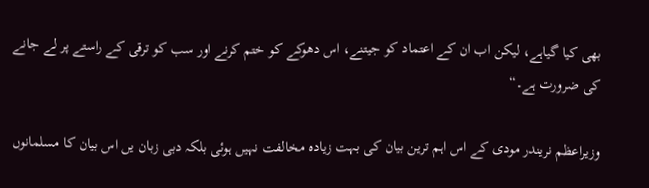بھی کیا گیاہے، لیکن اب ان کے اعتماد کو جیتنے، اس دھوکے کو ختم کرنے اور سب کو ترقی کے راستے پر لے جانے کی ضرورت ہے۔“

وزیراعظم نریندر مودی کے اس اہم ترین بیان کی بہت زیادہ مخالفت نہیں ہوئی بلکہ دبی زبان یں اس بیان کا مسلمانوں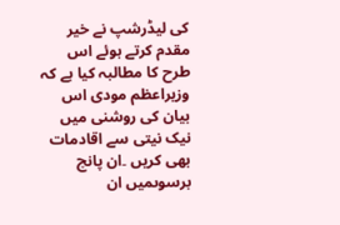کی لیڈرشپ نے خیر مقدم کرتے ہوئے اس طرح کا مطالبہ کیا ہے کہ وزیراعظم مودی اس بیان کی روشنی میں نیک نیتی سے اقادمات بھی کریں ۔ان پانچ برسوںمیں ان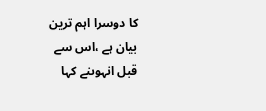کا دوسرا اہم ترین بیان ہے ،اس سے قبل انہوںنے کہا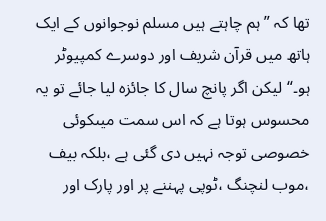تھا کہ ”ہم چاہتے ہیں مسلم نوجوانوں کے ایک ہاتھ میں قرآن شریف اور دوسرے کمپیوٹر ہو۔“لیکن اگر پانچ سال کا جائزہ لیا جائے تو یہ محسوس ہوتا ہے کہ اس سمت میںکوئی خصوصی توجہ نہیں دی گئی ہے ،بلکہ بیف ،موب لنچنگ ،ٹوپی پہننے پر اور پارک اور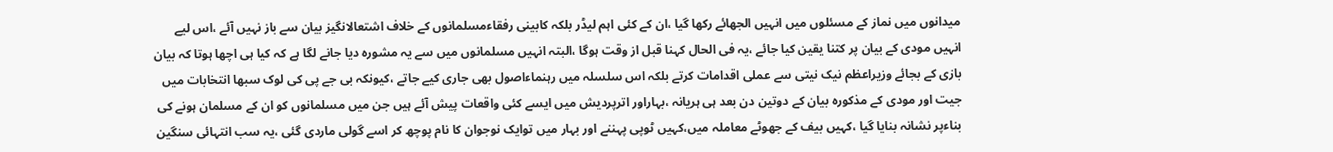میدانوں میں نماز کے مسئلوں میں انہیں الجھائے رکھا گیا ،ان کے کئی اہم لیڈر بلکہ کابینی رفقاءمسلمانوں کے خلاف اشتعالانگیز بیان سے باز نہیں آئے ،اس لیے انہیں مودی کے بیان پر کتنا یقین کیا جائے ،یہ فی الحال کہنا قبل از وقت ہوگا ،البتہ انہیں مسلمانوں میں سے یہ مشورہ دیا جانے لگا ہے کہ کیا ہی اچھا ہوتا کہ بیان بازی کے بجائے وزیراعظم نیک نیتی سے عملی اقدامات کرتے بلکہ اس سلسلہ میں رہنماءاصول بھی جاری کیے جاتے ،کیونکہ بی جے پی کی لوک سبھا انتخابات میں جیت اور مودی کے مذکورہ بیان کے دوتین دن بعد ہی ہریانہ ،بہاراور اترپردیش میں ایسے کئی واقعات پیش آئے ہیں جن میں مسلمانوں کو ان کے مسلمان ہونے کی بناءپر نشانہ بنایا گیا ،کہیں بیف کے جھوٹے معاملہ میں،کہیں ٹوپی پہننے اور بہار میں توایک نوجوان کا نام پوچھ کر اسے گولی ماردی گئی ،یہ سب انتہائی سنگین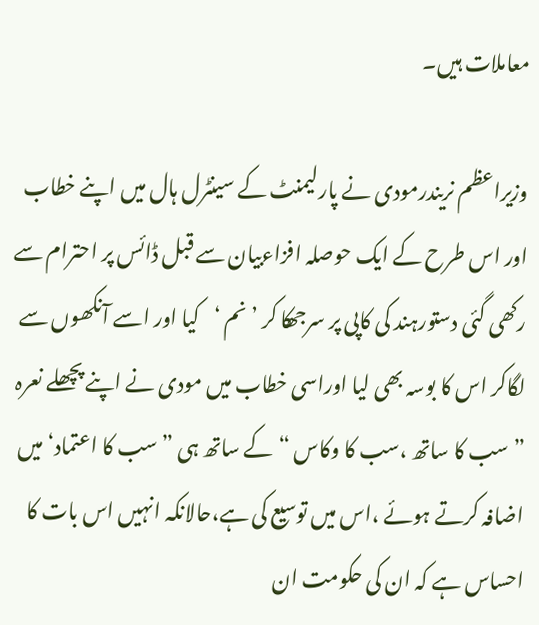معاملات ہیں۔

وزیراعظم نریندرمودی نے پارلیمنٹ کے سینٹرل ہال میں اپنے خطاب اور اس طرح کے ایک حوصلہ افزاءبیان سے قبل ڈائس پر احترام سے رکھی گئی دستورہند کی کاپی پر سرجھکا کر ’نم ‘کیا اور اسے آنکھوں سے لگاکر اس کا بوسہ بھی لیا اوراسی خطاب میں مودی نے اپنے پچھلے نعرہ ”سب کا ساتھ ،سب کا وکاس “کے ساتھ ہی ”سب کا اعتماد‘میں اضافہ کرتے ہوئے ،اس میں توسیع کی ہے،حالانکہ انہیں اس بات کا احساس ہے کہ ان کی حکومت ان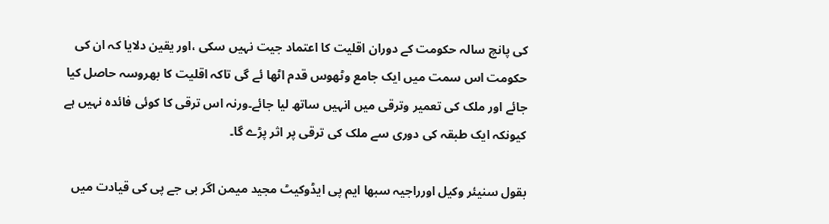کی پانچ سالہ حکومت کے دوران اقلیت کا اعتماد جیت نہیں سکی ،اور یقین دلایا کہ ان کی حکومت اس سمت میں ایک جامع وٹھوس قدم اٹھا ئے گی تاکہ اقلیت کا بھروسہ حاصل کیا جائے اور ملک کی تعمیر وترقی میں انہیں ساتھ لیا جائے۔ورنہ اس ترقی کا کوئی فائدہ نہیں ہے کیونکہ ایک طبقہ کی دوری سے ملک کی ترقی پر اثر پڑے گا۔

بقول سنیئر وکیل اورراجیہ سبھا ایم پی ایڈوکیٹ مجید میمن اگر بی جے پی کی قیادت میں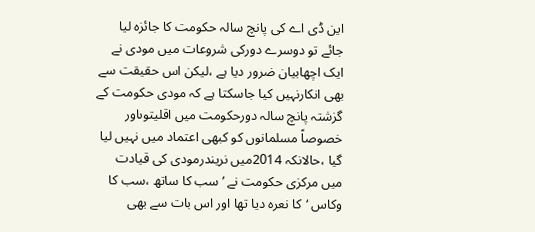این ڈی اے کی پانچ سالہ حکومت کا جائزہ لیا جائے تو دوسرے دورکی شروعات میں مودی نے ایک اچھابیان ضرور دیا ہے ،لیکن اس حقیقت سے بھی انکارنہیں کیا جاسکتا ہے کہ مودی حکومت کے گزشتہ پانچ سالہ دورحکومت میں اقلیتوںاور خصوصاً مسلمانوں کو کبھی اعتماد میں نہیں لیا گیا ،حالانکہ 2014میں نریندرمودی کی قیادت میں مرکزی حکومت نے ’سب کا ساتھ ،سب کا وکاس ‘کا نعرہ دیا تھا اور اس بات سے بھی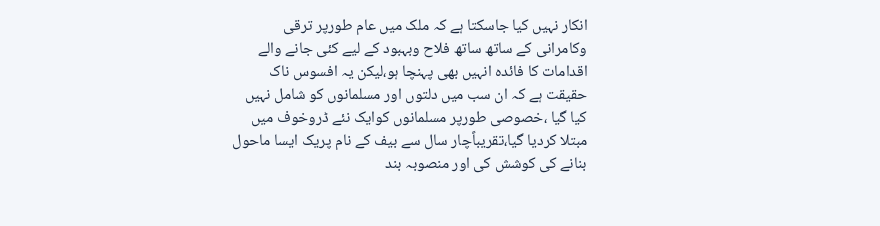انکار نہیں کیا جاسکتا ہے کہ ملک میں عام طورپر ترقی وکامرانی کے ساتھ ساتھ فلاح وبہبود کے لیے کئی جانے والے اقدامات کا فائدہ انہیں بھی پہنچا ہو،لیکن یہ افسوس ناک حقیقت ہے کہ ان سب میں دلتوں اور مسلمانوں کو شامل نہیں کیا گیا ،خصوصی طورپر مسلمانوں کوایک نئے ڈروخوف میں مبتلا کردیا گیا،تقریباًچار سال سے بیف کے نام پریک ایسا ماحول بنانے کی کوشش کی اور منصوبہ بند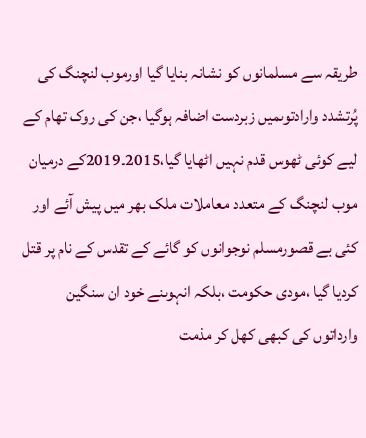طریقہ سے مسلمانوں کو نشانہ بنایا گیا اورموب لنچنگ کی پُرتشدد وارادتوںمیں زبردست اضافہ ہوگیا ،جن کی روک تھام کے لیے کوئی ٹھوس قدم نہیں اٹھایا گیا،2015۔2019کے درمیان موب لنچنگ کے متعدد معاملات ملک بھر میں پیش آئے اور کئی بے قصورمسلم نوجوانوں کو گائے کے تقدس کے نام پر قتل کردیا گیا ،مودی حکومت ،بلکہ انہوںنے خود ان سنگین وارداتوں کی کبھی کھل کر مذمت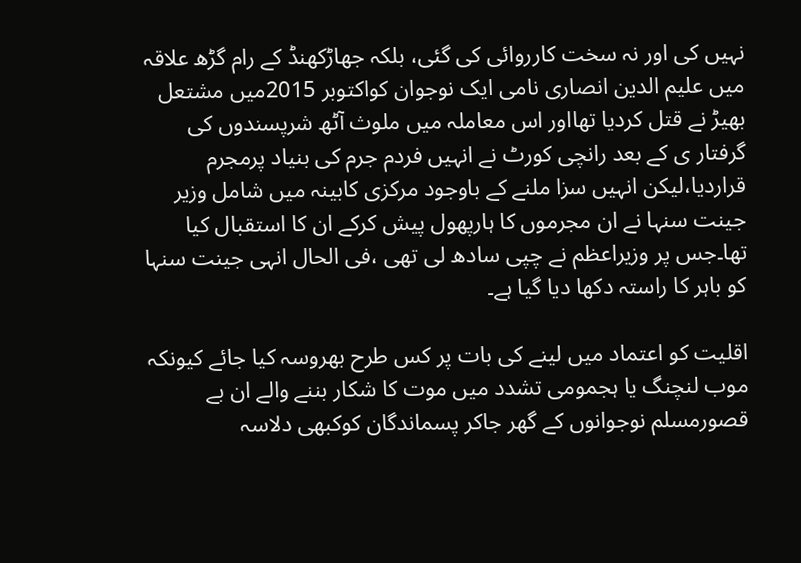نہیں کی اور نہ سخت کارروائی کی گئی، بلکہ جھاڑکھنڈ کے رام گڑھ علاقہ میں علیم الدین انصاری نامی ایک نوجوان کواکتوبر 2015میں مشتعل بھیڑ نے قتل کردیا تھااور اس معاملہ میں ملوث آٹھ شرپسندوں کی گرفتار ی کے بعد رانچی کورٹ نے انہیں فردم جرم کی بنیاد پرمجرم قراردیا،لیکن انہیں سزا ملنے کے باوجود مرکزی کابینہ میں شامل وزیر جینت سنہا نے ان مجرموں کا ہارپھول پیش کرکے ان کا استقبال کیا تھا۔جس پر وزیراعظم نے چپی سادھ لی تھی ،فی الحال انہی جینت سنہا کو باہر کا راستہ دکھا دیا گیا ہے۔

اقلیت کو اعتماد میں لینے کی بات پر کس طرح بھروسہ کیا جائے کیونکہ موب لنچنگ یا ہجمومی تشدد میں موت کا شکار بننے والے ان بے قصورمسلم نوجوانوں کے گھر جاکر پسماندگان کوکبھی دلاسہ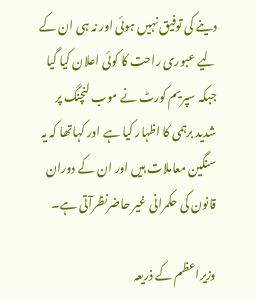دینے کی توفیق نہیں ہوئی اور نہ ہی ان کے لیے عبوری راحت کا کوئی اعلان کیا گیا جبکہ سپریم کورٹ نے موب لنچنگ پر شدید برہمی کا اظہار کیا ہے اور کہاتھا کہ یہ سنگین معاملات ہیں اور ان کے دوران قانون کی حکمرانی غیر حاضرنظرآتی ہے۔

وزیراعظم کے ذریعہ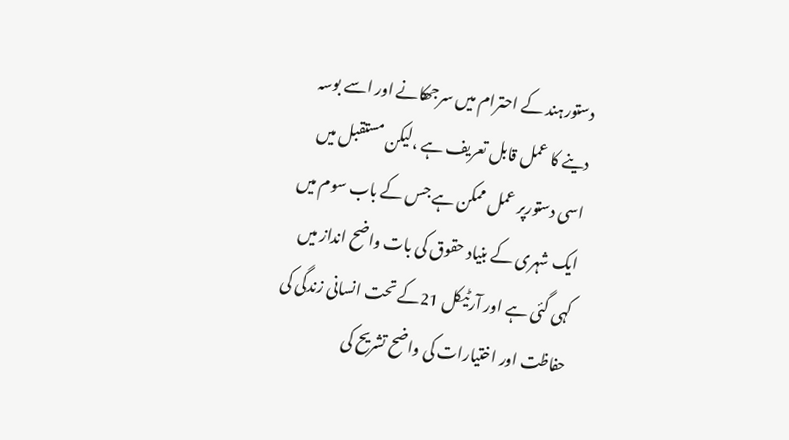دستورہند کے احترام میں سرجھکانے اور اسے بوسہ دینے کا عمل قابل تعریف ہے ،لیکن مستقبل میں اسی دستورپر عمل ممکن ہے جس کے باب سوم میں ایک شہری کے بنیاد حقوق کی بات واضح انداز میں کہی گئی ہے اور آرٹیکل 21کے تحت انسانی زندگی کی حفاظت اور اختیارات کی واضح تشریح کی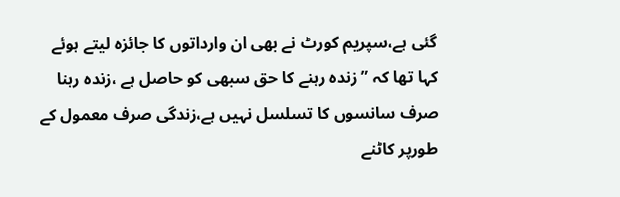گئی ہے،سپریم کورٹ نے بھی ان وارداتوں کا جائزہ لیتے ہوئے کہا تھا کہ ” زندہ رہنے کا حق سبھی کو حاصل ہے ،زندہ رہنا صرف سانسوں کا تسلسل نہیں ہے،زندگی صرف معمول کے طورپر کاٹنے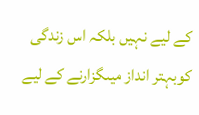کے لیے نہیں بلکہ اس زندگی کوبہتر انداز میںگزارنے کے لیے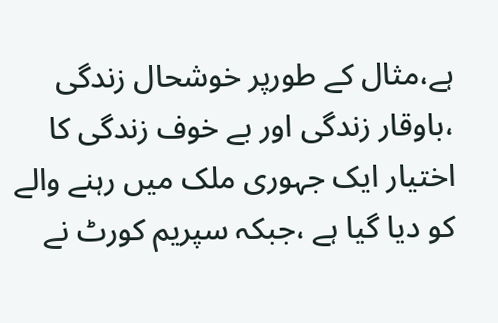ہے،مثال کے طورپر خوشحال زندگی ،باوقار زندگی اور بے خوف زندگی کا اختیار ایک جہوری ملک میں رہنے والے کو دیا گیا ہے ،جبکہ سپریم کورٹ نے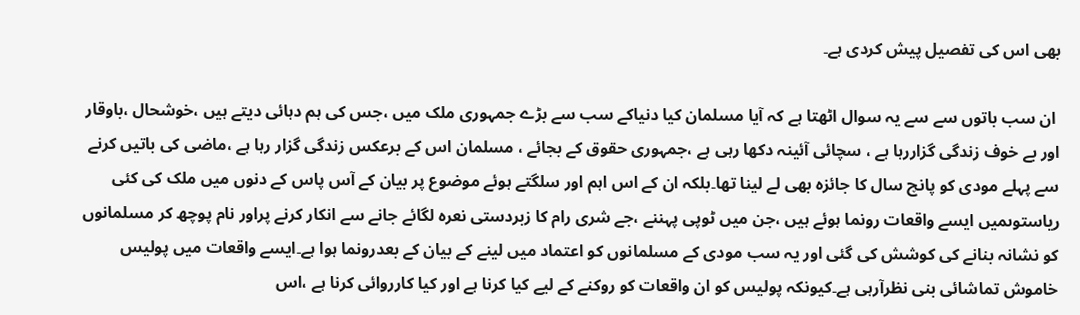بھی اس کی تفصیل پیش کردی ہے۔

 ان سب باتوں سے سے یہ سوال اٹھتا ہے کہ آیا مسلمان کیا دنیاکے سب سے بڑے جمہوری ملک میں ،جس کی ہم دہائی دیتے ہیں ،خوشحال ،باوقار اور بے خوف زندگی گزاررہا ہے ، سچائی آئینہ دکھا رہی ہے ،جمہوری حقوق کے بجائے ، مسلمان اس کے برعکس زندگی گزار رہا ہے ،ماضی کی باتیں کرنے سے پہلے مودی کو پانچ سال کا جائزہ بھی لے لینا تھا۔بلکہ ان کے اس اہم اور سلگتے ہوئے موضوع پر بیان کے آس پاس کے دنوں میں ملک کی کئی ریاستوںمیں ایسے واقعات رونما ہوئے ہیں ،جن میں ٹوپی پہننے ،جے شری رام کا زبردستی نعرہ لگائے جانے سے انکار کرنے پراور نام پوچھ کر مسلمانوں کو نشانہ بنانے کی کوشش کی گئی اور یہ سب مودی کے مسلمانوں کو اعتماد میں لینے کے بیان کے بعدرونما ہوا ہے۔ایسے واقعات میں پولیس خاموش تماشائی بنی نظرآرہی ہے۔کیونکہ پولیس کو ان واقعات کو روکنے کے لیے کیا کرنا ہے اور کیا کارروائی کرنا ہے ،اس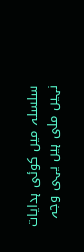سلسلہ میں کوئی ہدایات نہیں ملی ہیں یہی وجہ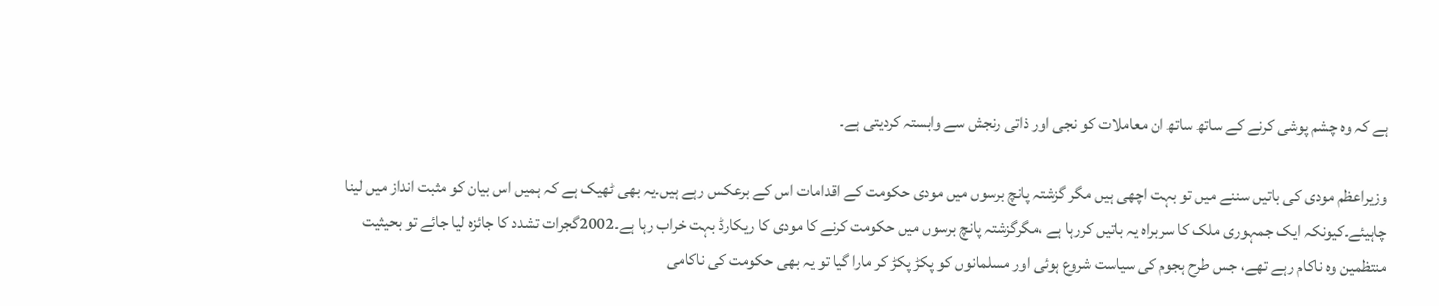ہے کہ وہ چشم پوشی کرنے کے ساتھ ساتھ ان معاملات کو نجی اور ذاتی رنجش سے وابستہ کردیتی ہے۔

وزیراعظم مودی کی باتیں سننے میں تو بہت اچھی ہیں مگر گزشتہ پانچ برسوں میں مودی حکومت کے اقدامات اس کے برعکس رہے ہیں۔یہ بھی ٹھیک ہے کہ ہمیں اس بیان کو مثبت انداز میں لینا چاہیئے۔کیونکہ ایک جمہوری ملک کا سربراہ یہ باتیں کررہا ہے ،مگرگزشتہ پانچ برسوں میں حکومت کرنے کا مودی کا ریکارڈ بہت خراب رہا ہے۔2002گجرات تشدد کا جائزہ لیا جائے تو بحیثیت منتظمین وہ ناکام رہے تھے، جس طرح ہجوم کی سیاست شروع ہوئی اور مسلمانوں کو پکڑ پکڑ کر مارا گیا تو یہ بھی حکومت کی ناکامی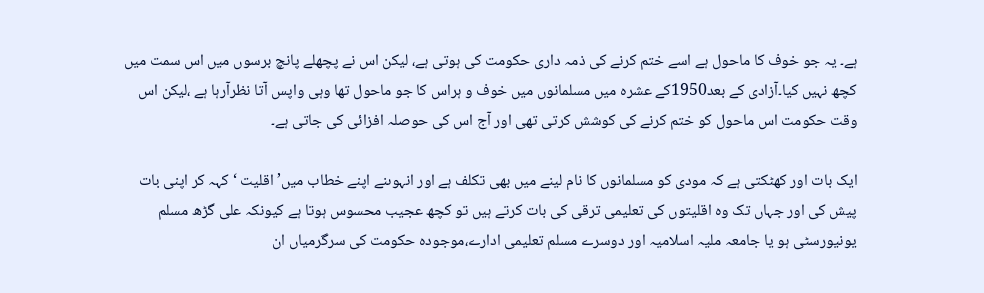ہے۔ یہ جو خوف کا ماحول ہے اسے ختم کرنے کی ذمہ داری حکومت کی ہوتی ہے، لیکن اس نے پچھلے پانچ برسوں میں اس سمت میں کچھ نہیں کیا۔آزادی کے بعد1950کے عشرہ میں مسلمانوں میں خوف و ہراس کا جو ماحول تھا وہی واپس آتا نظرآرہا ہے ،لیکن اس وقت حکومت اس ماحول کو ختم کرنے کی کوشش کرتی تھی اور آج اس کی حوصلہ افزائی کی جاتی ہے۔

ایک بات اور کھٹکتی ہے کہ مودی کو مسلمانوں کا نام لینے میں بھی تکلف ہے اور انہوںنے اپنے خطاب میں’ اقلیت ‘کہہ کر اپنی بات پیش کی اور جہاں تک وہ اقلیتوں کی تعلیمی ترقی کی بات کرتے ہیں تو کچھ عجیب محسوس ہوتا ہے کیونکہ علی گڑھ مسلم یونیورسٹی ہو یا جامعہ ملیہ اسلامیہ اور دوسرے مسلم تعلیمی ادارے،موجودہ حکومت کی سرگرمیاں ان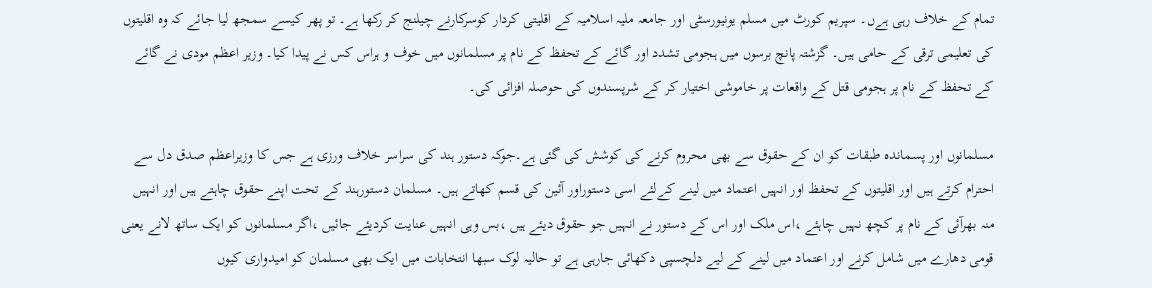تمام کے خلاف رہی ہےں۔ سپریم کورٹ میں مسلم یونیورسٹی اور جامعہ ملیہ اسلامیہ کے اقلیتی کردار کوسرکارنے چیلنج کر رکھا ہے۔ تو پھر کیسے سمجھ لیا جائے کہ وہ اقلیتوں کی تعلیمی ترقی کے حامی ہیں۔ گزشتہ پانچ برسوں میں ہجومی تشدد اور گائے کے تحفظ کے نام پر مسلمانوں میں خوف و ہراس کس نے پیدا کیا۔ وزیر اعظم مودی نے گائے کے تحفظ کے نام پر ہجومی قتل کے واقعات پر خاموشی اختیار کر کے شرپسندوں کی حوصلہ افزائی کی۔

مسلمانوں اور پسماندہ طبقات کو ان کے حقوق سے بھی محروم کرنے کی کوشش کی گئی ہے۔جوکہ دستور ہند کی سراسر خلاف ورزی ہے جس کا وزیراعظم صدق دل سے احترام کرتے ہیں اور اقلیتوں کے تحفظ اور انہیں اعتماد میں لینے کےلئے اسی دستوراور آئین کی قسم کھاتے ہیں۔ مسلمان دستورہند کے تحت اپنے حقوق چاہتے ہیں اور انہیں منہ بھرآئی کے نام پر کچھ نہیں چاہئے ،اس ملک اور اس کے دستور نے انہیں جو حقوق دیئے ہیں ،بس وہی انہیں عنایت کردیئے جائیں ،اگر مسلمانوں کو ایک ساتھ لانے یعنی قومی دھارے میں شامل کرنے اور اعتماد میں لینے کے لیے دلچسپی دکھائی جارہی ہے تو حالیہ لوک سبھا انتخابات میں ایک بھی مسلمان کو امیدواری کیوں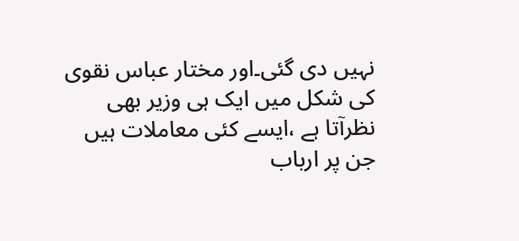نہیں دی گئی۔اور مختار عباس نقوی کی شکل میں ایک ہی وزیر بھی نظرآتا ہے ،ایسے کئی معاملات ہیں جن پر ارباب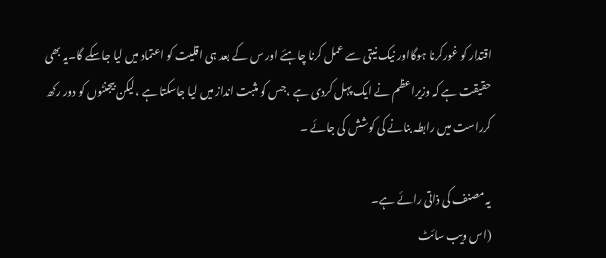اقتدار کو غورکرنا ہوگااور نیک نیتی سے عمل کرنا چاہئے اور س کے بعد ہی اقلیت کو اعتماد میں لیا جاسکے گا۔یہ بھی حقیقت ہے کہ وزیراعظم نے ایک پہل کردی ہے ،جس کو مثبت انداز میں لیا جاسکتا ہے ،لیکن بیجنٹوں کو دور رکھ کرراست میں رابطہ بنانے کی کوشش کی جائے ۔

یہ مصنف کی ذاتی رائے ہے۔
(اس ویب سائٹ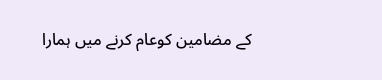کے مضامین کوعام کرنے میں ہمارا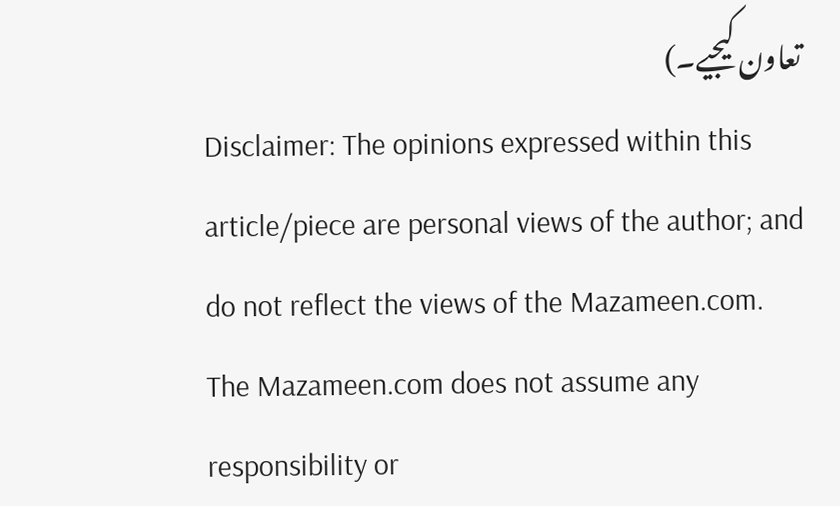تعاون کیجیے۔)
Disclaimer: The opinions expressed within this article/piece are personal views of the author; and do not reflect the views of the Mazameen.com. The Mazameen.com does not assume any responsibility or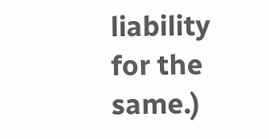liability for the same.)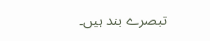تبصرے بند ہیں۔